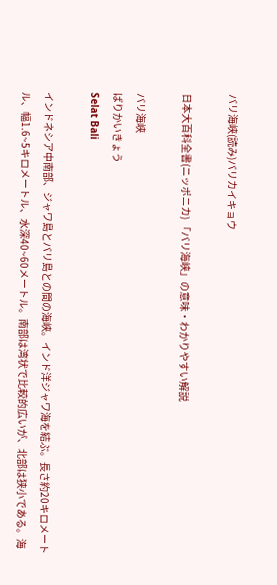バリ海峡(読み)バリカイキョウ

日本大百科全書(ニッポニカ) 「バリ海峡」の意味・わかりやすい解説

バリ海峡
ばりかいきょう
Selat Bali

インドネシア中南部、ジャワ島とバリ島との間の海峡。インド洋ジャワ海を結ぶ。長さ約20キロメートル、幅1.6~5キロメートル、水深40~60メートル。南部は湾状で比較的広いが、北部は狭小である。海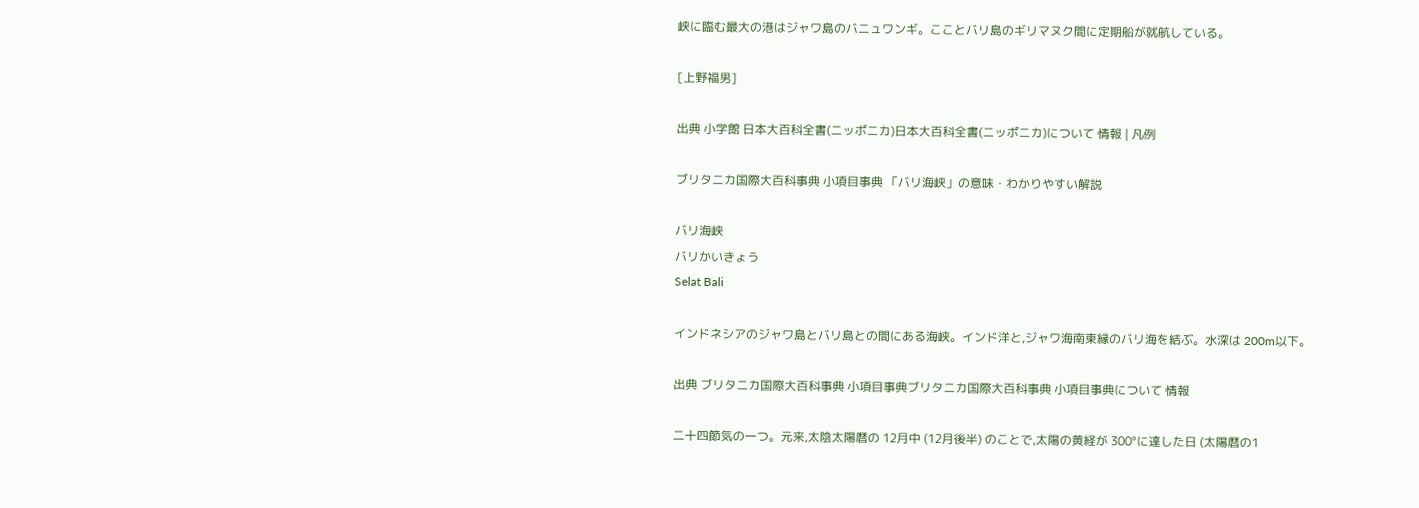峡に臨む最大の港はジャワ島のバニュワンギ。こことバリ島のギリマヌク間に定期船が就航している。

[上野福男]

出典 小学館 日本大百科全書(ニッポニカ)日本大百科全書(ニッポニカ)について 情報 | 凡例

ブリタニカ国際大百科事典 小項目事典 「バリ海峡」の意味・わかりやすい解説

バリ海峡
バリかいきょう
Selat Bali

インドネシアのジャワ島とバリ島との間にある海峡。インド洋と,ジャワ海南東縁のバリ海を結ぶ。水深は 200m以下。

出典 ブリタニカ国際大百科事典 小項目事典ブリタニカ国際大百科事典 小項目事典について 情報

二十四節気の一つ。元来,太陰太陽暦の 12月中 (12月後半) のことで,太陽の黄経が 300°に達した日 (太陽暦の1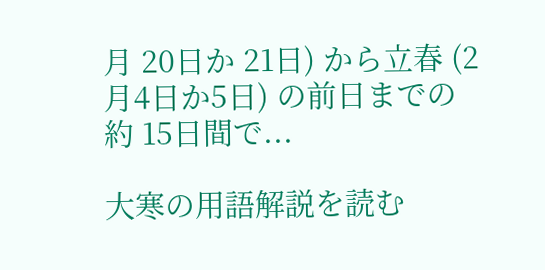月 20日か 21日) から立春 (2月4日か5日) の前日までの約 15日間で...

大寒の用語解説を読む